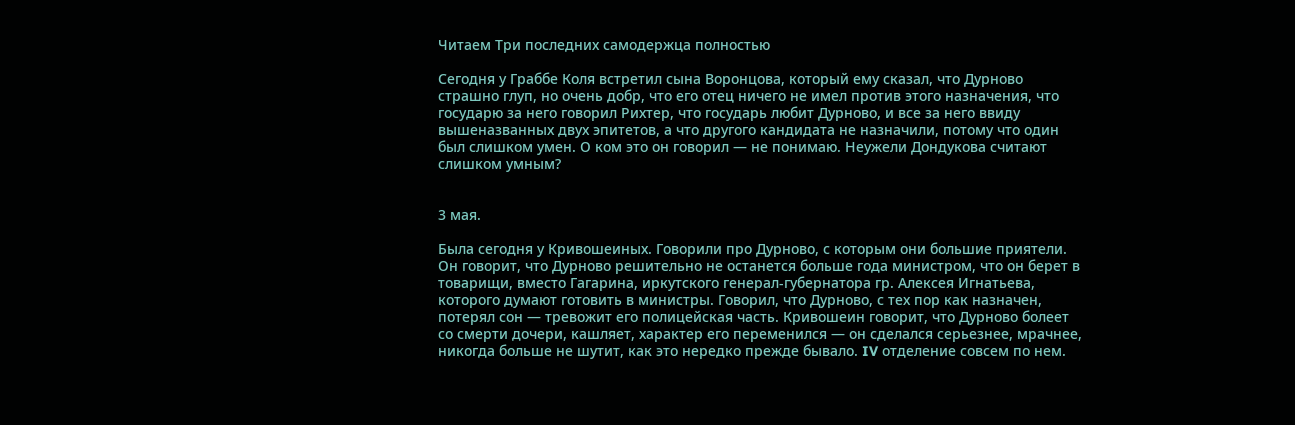Читаем Три последних самодержца полностью

Сегодня у Граббе Коля встретил сына Воронцова, который ему сказал, что Дурново страшно глуп, но очень добр, что его отец ничего не имел против этого назначения, что государю за него говорил Рихтер, что государь любит Дурново, и все за него ввиду вышеназванных двух эпитетов, а что другого кандидата не назначили, потому что один был слишком умен. О ком это он говорил — не понимаю. Неужели Дондукова считают слишком умным?


3 мая.

Была сегодня у Кривошеиных. Говорили про Дурново, с которым они большие приятели. Он говорит, что Дурново решительно не останется больше года министром, что он берет в товарищи, вместо Гагарина, иркутского генерал-губернатора гр. Алексея Игнатьева, которого думают готовить в министры. Говорил, что Дурново, с тех пор как назначен, потерял сон — тревожит его полицейская часть. Кривошеин говорит, что Дурново болеет со смерти дочери, кашляет, характер его переменился — он сделался серьезнее, мрачнее, никогда больше не шутит, как это нередко прежде бывало. IV отделение совсем по нем.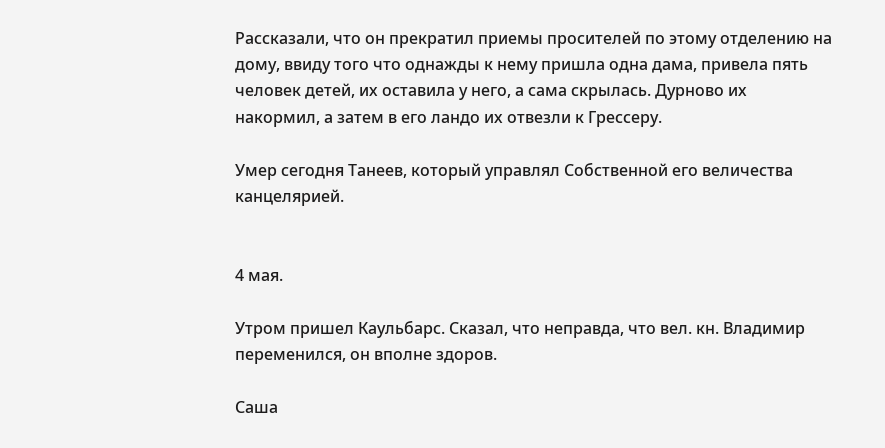Рассказали, что он прекратил приемы просителей по этому отделению на дому, ввиду того что однажды к нему пришла одна дама, привела пять человек детей, их оставила у него, а сама скрылась. Дурново их накормил, а затем в его ландо их отвезли к Грессеру.

Умер сегодня Танеев, который управлял Собственной его величества канцелярией.


4 мая.

Утром пришел Каульбарс. Сказал, что неправда, что вел. кн. Владимир переменился, он вполне здоров.

Саша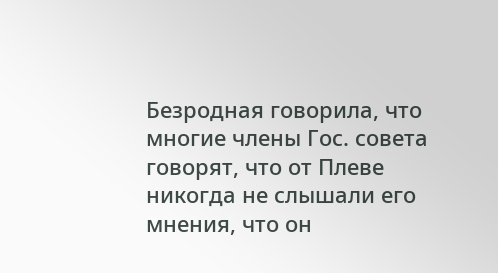Безродная говорила, что многие члены Гос. совета говорят, что от Плеве никогда не слышали его мнения, что он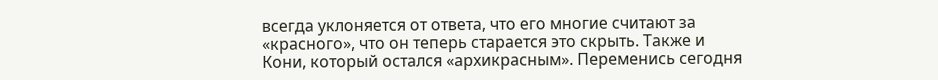всегда уклоняется от ответа, что его многие считают за «красного», что он теперь старается это скрыть. Также и Кони, который остался «архикрасным». Переменись сегодня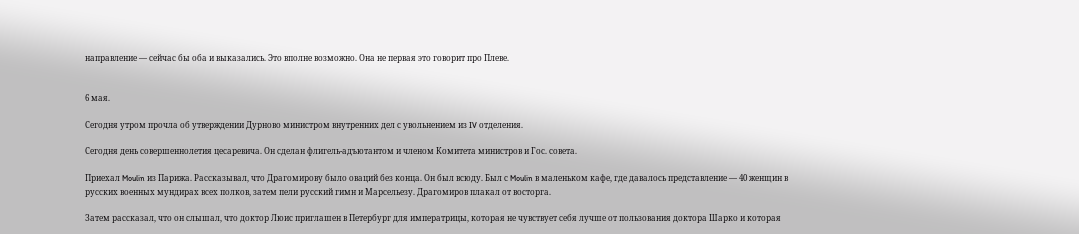направление — сейчас бы оба и выказались. Это вполне возможно. Она не первая это говорит про Плеве.


6 мая.

Сегодня утром прочла об утверждении Дурново министром внутренних дел с увольнением из IV отделения.

Сегодня день совершеннолетия цесаревича. Он сделан флигель-адъютантом и членом Комитета министров и Гос. совета.

Приехал Moulin из Парижа. Рассказывал, что Драгомирову было оваций без конца. Он был всюду. Был с Moulin в маленьком кафе, где давалось представление — 40 женщин в русских военных мундирах всех полков, затем пели русский гимн и Марсельезу. Драгомиров плакал от восторга.

Затем рассказал, что он слышал, что доктор Люис приглашен в Петербург для императрицы, которая не чувствует себя лучше от пользования доктора Шарко и которая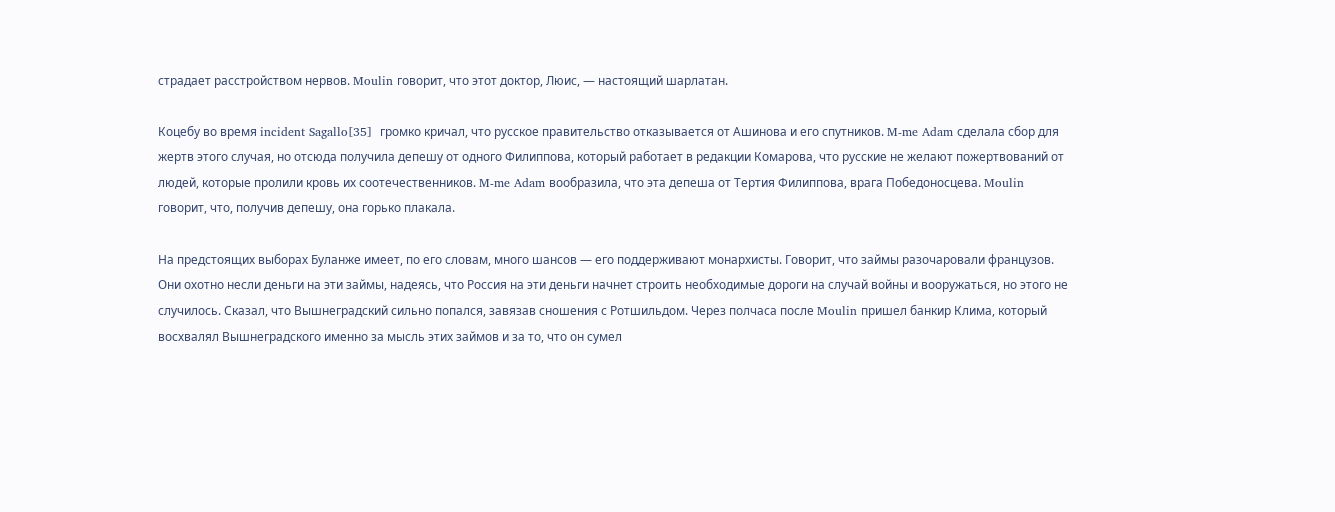страдает расстройством нервов. Moulin говорит, что этот доктор, Люис, — настоящий шарлатан.

Коцебу во время incident Sagallo[35]  громко кричал, что русское правительство отказывается от Ашинова и его спутников. M-me Adam сделала сбор для жертв этого случая, но отсюда получила депешу от одного Филиппова, который работает в редакции Комарова, что русские не желают пожертвований от людей, которые пролили кровь их соотечественников. M-me Adam вообразила, что эта депеша от Тертия Филиппова, врага Победоносцева. Moulin говорит, что, получив депешу, она горько плакала.

На предстоящих выборах Буланже имеет, по его словам, много шансов — его поддерживают монархисты. Говорит, что займы разочаровали французов. Они охотно несли деньги на эти займы, надеясь, что Россия на эти деньги начнет строить необходимые дороги на случай войны и вооружаться, но этого не случилось. Сказал, что Вышнеградский сильно попался, завязав сношения с Ротшильдом. Через полчаса после Moulin пришел банкир Клима, который восхвалял Вышнеградского именно за мысль этих займов и за то, что он сумел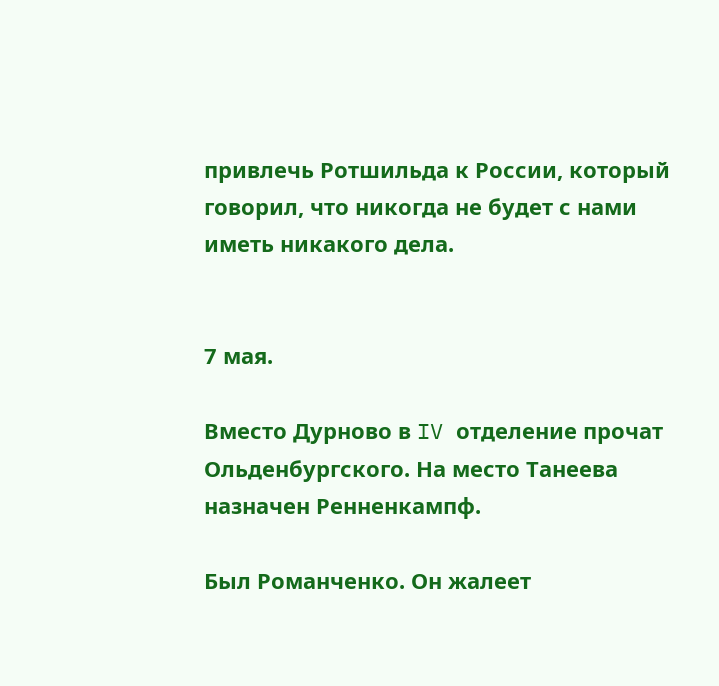привлечь Ротшильда к России, который говорил, что никогда не будет с нами иметь никакого дела.


7 мая.

Вместо Дурново в IV отделение прочат Ольденбургского. На место Танеева назначен Ренненкампф.

Был Романченко. Он жалеет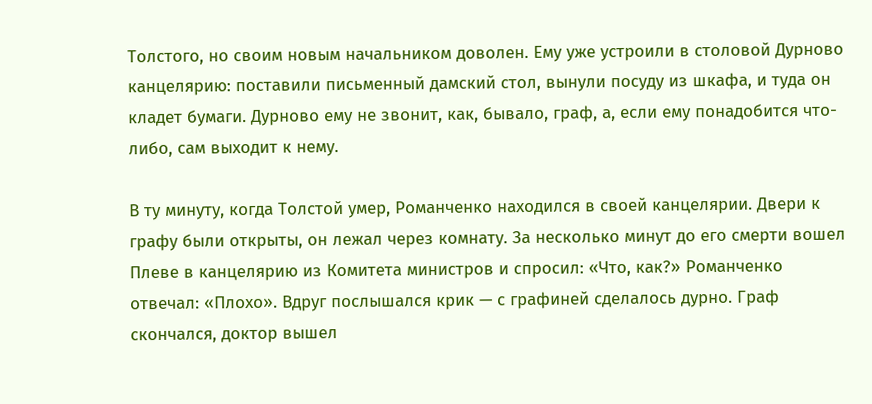Толстого, но своим новым начальником доволен. Ему уже устроили в столовой Дурново канцелярию: поставили письменный дамский стол, вынули посуду из шкафа, и туда он кладет бумаги. Дурново ему не звонит, как, бывало, граф, а, если ему понадобится что-либо, сам выходит к нему.

В ту минуту, когда Толстой умер, Романченко находился в своей канцелярии. Двери к графу были открыты, он лежал через комнату. За несколько минут до его смерти вошел Плеве в канцелярию из Комитета министров и спросил: «Что, как?» Романченко отвечал: «Плохо». Вдруг послышался крик — с графиней сделалось дурно. Граф скончался, доктор вышел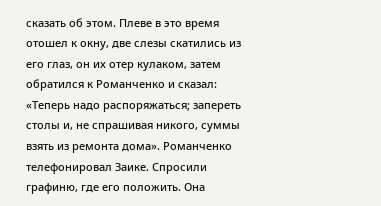сказать об этом. Плеве в это время отошел к окну, две слезы скатились из его глаз, он их отер кулаком, затем обратился к Романченко и сказал: «Теперь надо распоряжаться; запереть столы и, не спрашивая никого, суммы взять из ремонта дома». Романченко телефонировал Заике. Спросили графиню, где его положить. Она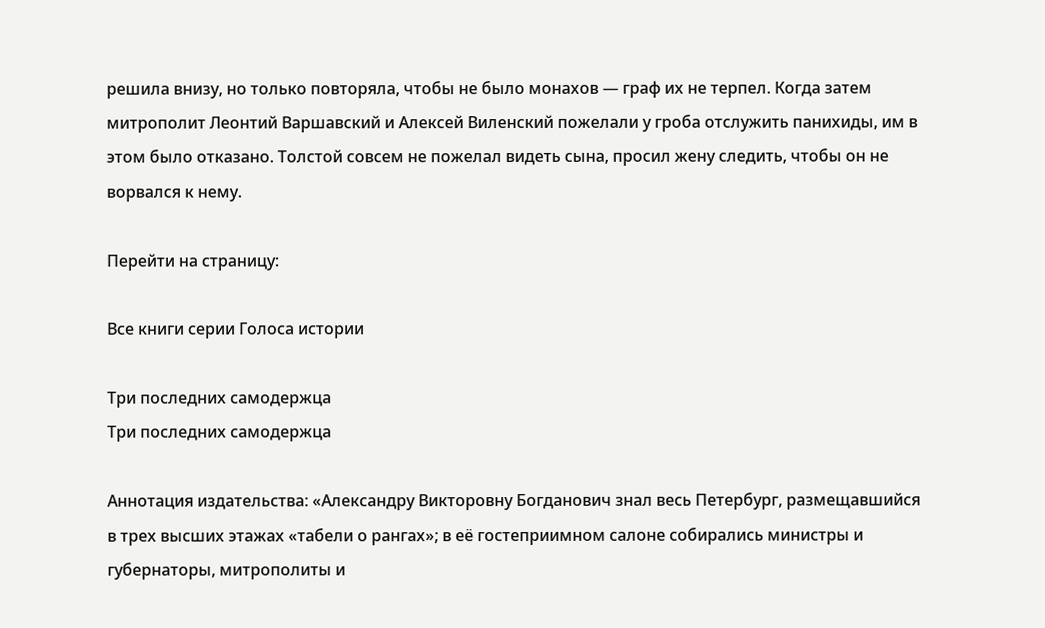решила внизу, но только повторяла, чтобы не было монахов — граф их не терпел. Когда затем митрополит Леонтий Варшавский и Алексей Виленский пожелали у гроба отслужить панихиды, им в этом было отказано. Толстой совсем не пожелал видеть сына, просил жену следить, чтобы он не ворвался к нему.

Перейти на страницу:

Все книги серии Голоса истории

Три последних самодержца
Три последних самодержца

Аннотация издательства: «Александру Викторовну Богданович знал весь Петербург, размещавшийся в трех высших этажах «табели о рангах»; в её гостеприимном салоне собирались министры и губернаторы, митрополиты и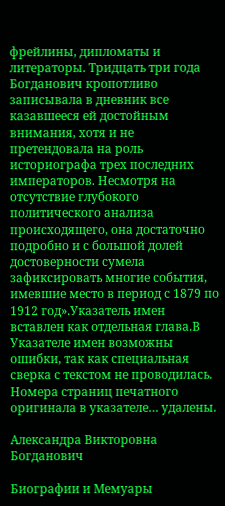фрейлины, дипломаты и литераторы. Тридцать три года Богданович кропотливо записывала в дневник все казавшееся ей достойным внимания, хотя и не претендовала на роль историографа трех последних императоров. Несмотря на отсутствие глубокого политического анализа происходящего, она достаточно подробно и с большой долей достоверности сумела зафиксировать многие события, имевшие место в период с 1879 по 1912 год».Указатель имен вставлен как отдельная глава.В Указателе имен возможны ошибки, так как специальная сверка с текстом не проводилась. Номера страниц печатного оригинала в указателе… удалены.

Александра Викторовна Богданович

Биографии и Мемуары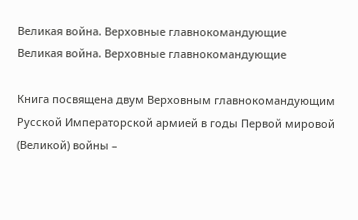Великая война. Верховные главнокомандующие
Великая война. Верховные главнокомандующие

Книга посвящена двум Верховным главнокомандующим Русской Императорской армией в годы Первой мировой (Великой) войны –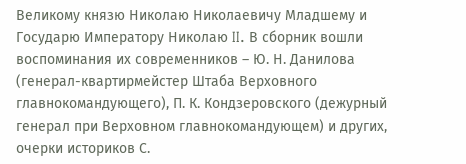Великому князю Николаю Николаевичу Младшему и Государю Императору Николаю II. В сборник вошли воспоминания их современников – Ю. Н. Данилова (генерал-квартирмейстер Штаба Верховного главнокомандующего), П. К. Кондзеровского (дежурный генерал при Верховном главнокомандующем) и других, очерки историков С.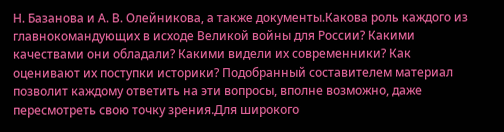Н. Базанова и А. В. Олейникова, а также документы.Какова роль каждого из главнокомандующих в исходе Великой войны для России? Какими качествами они обладали? Какими видели их современники? Как оценивают их поступки историки? Подобранный составителем материал позволит каждому ответить на эти вопросы, вполне возможно, даже пересмотреть свою точку зрения.Для широкого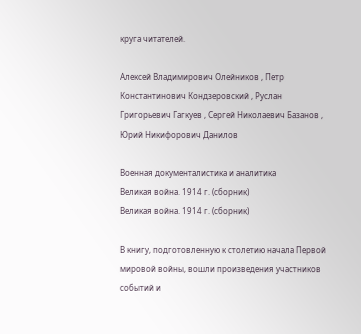круга читателей.

Алексей Владимирович Олейников , Петр Константинович Кондзеровский , Руслан Григорьевич Гагкуев , Сергей Николаевич Базанов , Юрий Никифорович Данилов

Военная документалистика и аналитика
Великая война. 1914 г. (сборник)
Великая война. 1914 г. (сборник)

В книгу, подготовленную к столетию начала Первой мировой войны, вошли произведения участников событий и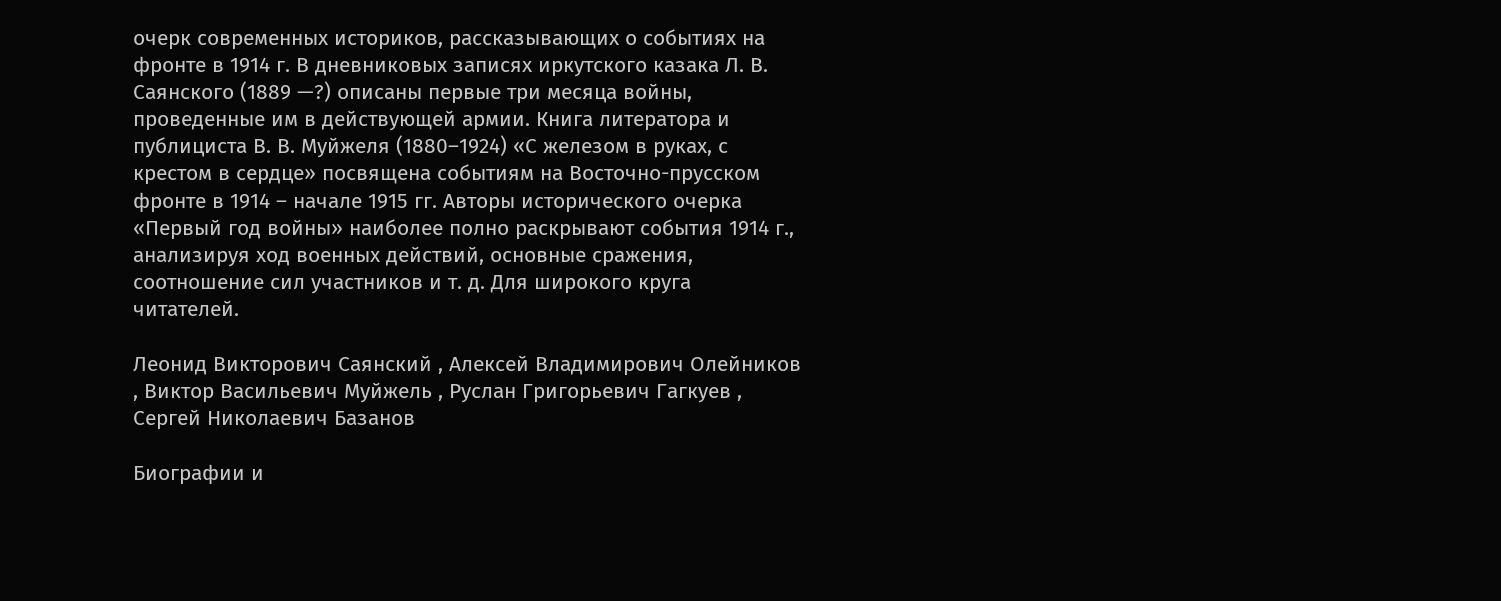очерк современных историков, рассказывающих о событиях на фронте в 1914 г. В дневниковых записях иркутского казака Л. В. Саянского (1889 —?) описаны первые три месяца войны, проведенные им в действующей армии. Книга литератора и публициста В. В. Муйжеля (1880–1924) «С железом в руках, с крестом в сердце» посвящена событиям на Восточно-прусском фронте в 1914 – начале 1915 гг. Авторы исторического очерка «Первый год войны» наиболее полно раскрывают события 1914 г., анализируя ход военных действий, основные сражения, соотношение сил участников и т. д. Для широкого круга читателей.

Леонид Викторович Саянский , Алексей Владимирович Олейников , Виктор Васильевич Муйжель , Руслан Григорьевич Гагкуев , Сергей Николаевич Базанов

Биографии и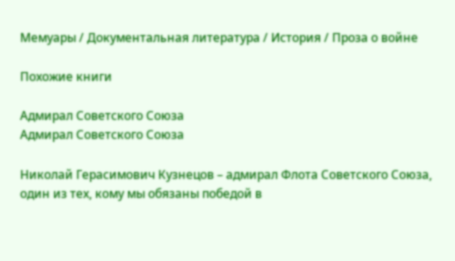Мемуары / Документальная литература / История / Проза о войне

Похожие книги

Адмирал Советского Союза
Адмирал Советского Союза

Николай Герасимович Кузнецов – адмирал Флота Советского Союза, один из тех, кому мы обязаны победой в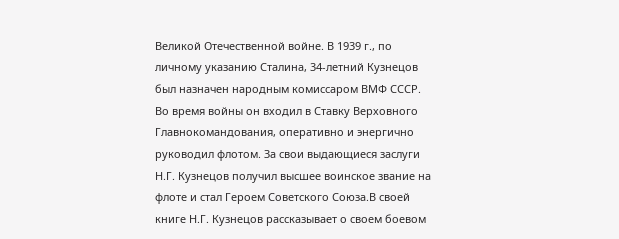Великой Отечественной войне. В 1939 г., по личному указанию Сталина, 34-летний Кузнецов был назначен народным комиссаром ВМФ СССР. Во время войны он входил в Ставку Верховного Главнокомандования, оперативно и энергично руководил флотом. За свои выдающиеся заслуги Н.Г. Кузнецов получил высшее воинское звание на флоте и стал Героем Советского Союза.В своей книге Н.Г. Кузнецов рассказывает о своем боевом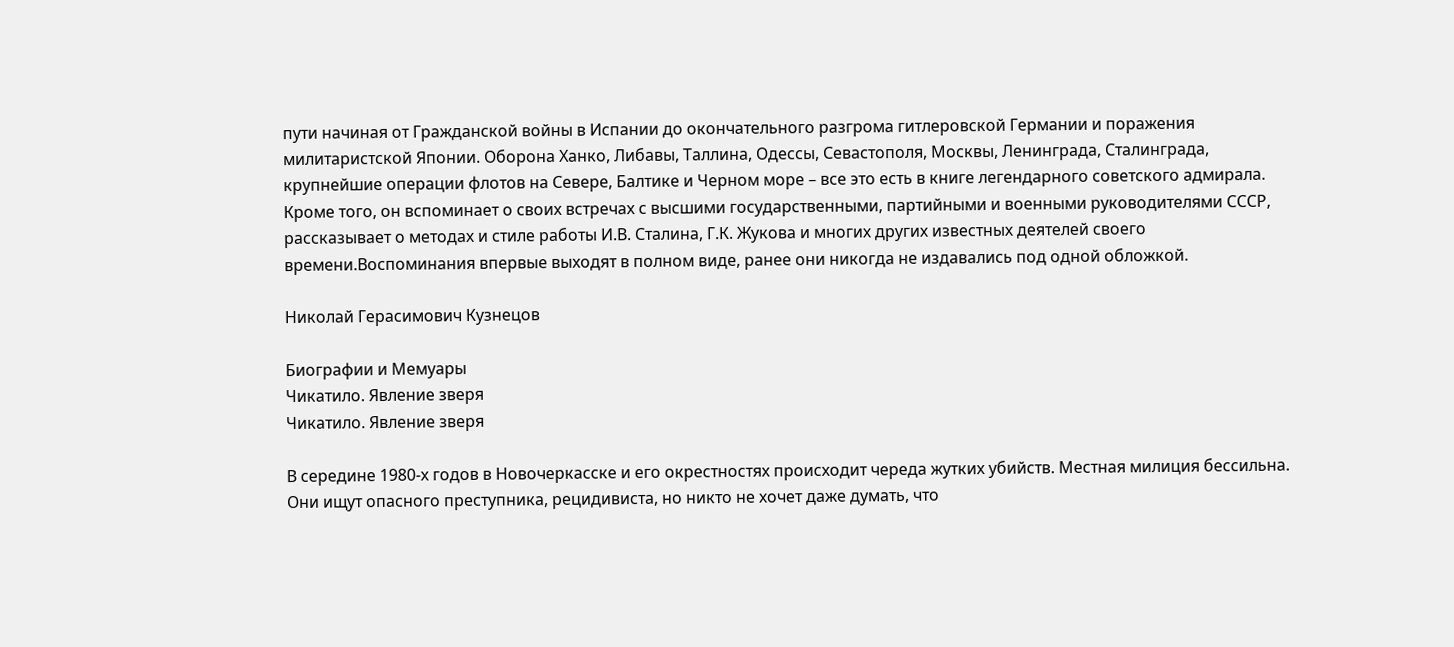пути начиная от Гражданской войны в Испании до окончательного разгрома гитлеровской Германии и поражения милитаристской Японии. Оборона Ханко, Либавы, Таллина, Одессы, Севастополя, Москвы, Ленинграда, Сталинграда, крупнейшие операции флотов на Севере, Балтике и Черном море – все это есть в книге легендарного советского адмирала. Кроме того, он вспоминает о своих встречах с высшими государственными, партийными и военными руководителями СССР, рассказывает о методах и стиле работы И.В. Сталина, Г.К. Жукова и многих других известных деятелей своего времени.Воспоминания впервые выходят в полном виде, ранее они никогда не издавались под одной обложкой.

Николай Герасимович Кузнецов

Биографии и Мемуары
Чикатило. Явление зверя
Чикатило. Явление зверя

В середине 1980-х годов в Новочеркасске и его окрестностях происходит череда жутких убийств. Местная милиция бессильна. Они ищут опасного преступника, рецидивиста, но никто не хочет даже думать, что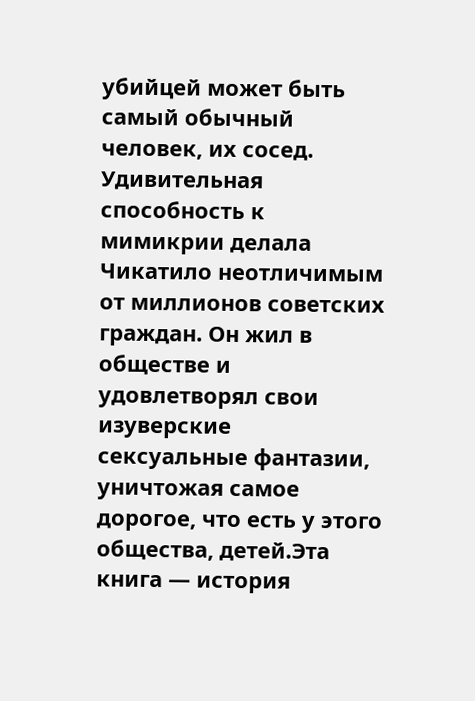убийцей может быть самый обычный человек, их сосед. Удивительная способность к мимикрии делала Чикатило неотличимым от миллионов советских граждан. Он жил в обществе и удовлетворял свои изуверские сексуальные фантазии, уничтожая самое дорогое, что есть у этого общества, детей.Эта книга — история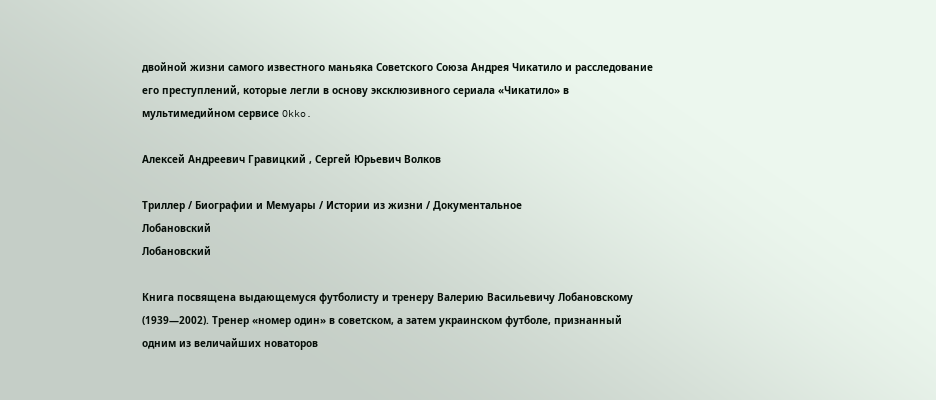двойной жизни самого известного маньяка Советского Союза Андрея Чикатило и расследование его преступлений, которые легли в основу эксклюзивного сериала «Чикатило» в мультимедийном сервисе Okko.

Алексей Андреевич Гравицкий , Сергей Юрьевич Волков

Триллер / Биографии и Мемуары / Истории из жизни / Документальное
Лобановский
Лобановский

Книга посвящена выдающемуся футболисту и тренеру Валерию Васильевичу Лобановскому (1939—2002). Тренер «номер один» в советском, а затем украинском футболе, признанный одним из величайших новаторов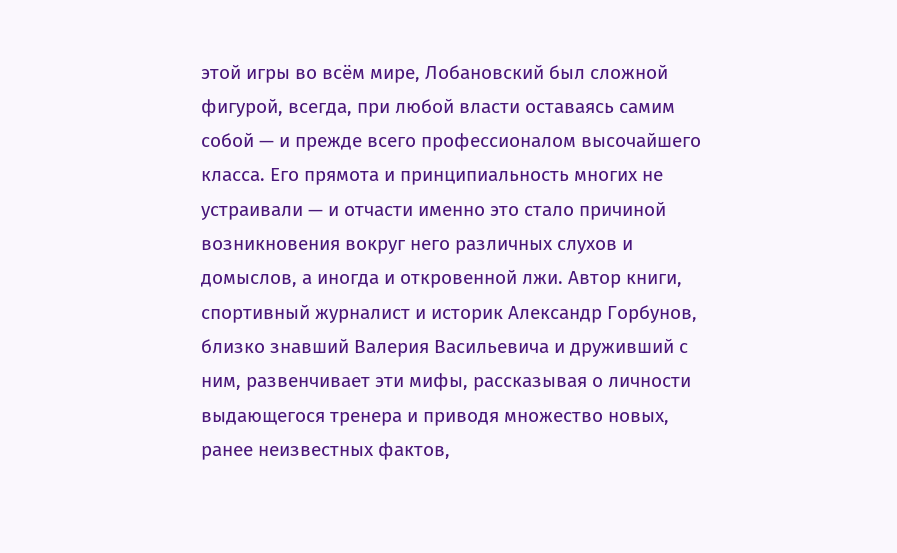этой игры во всём мире, Лобановский был сложной фигурой, всегда, при любой власти оставаясь самим собой — и прежде всего профессионалом высочайшего класса. Его прямота и принципиальность многих не устраивали — и отчасти именно это стало причиной возникновения вокруг него различных слухов и домыслов, а иногда и откровенной лжи. Автор книги, спортивный журналист и историк Александр Горбунов, близко знавший Валерия Васильевича и друживший с ним, развенчивает эти мифы, рассказывая о личности выдающегося тренера и приводя множество новых, ранее неизвестных фактов,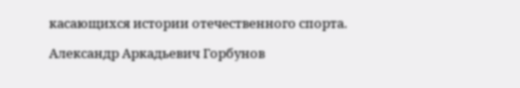касающихся истории отечественного спорта.

Александр Аркадьевич Горбунов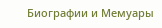Биографии и Мемуары